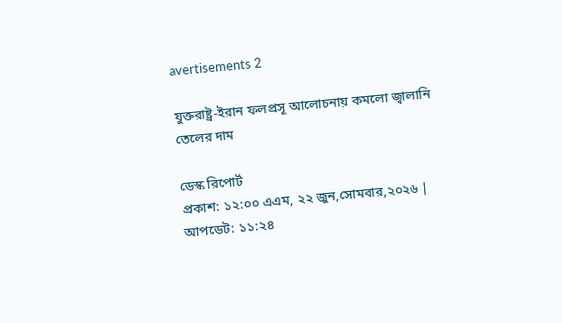avertisements 2

যুক্তরাষ্ট্র-ইরান ফলপ্রসূ আলোচনায় কমলো জ্বালানি তেলের দাম

ডেস্ক রিপোর্ট
প্রকাশ: ১২:০০ এএম, ২২ জুন,সোমবার,২০২৬ | আপডেট: ১১:২৪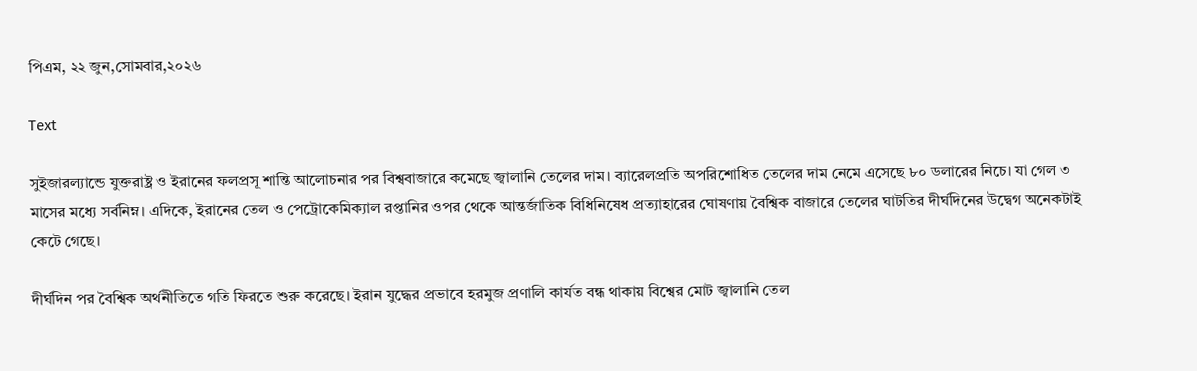পিএম, ২২ জুন,সোমবার,২০২৬

Text

সুইজারল্যান্ডে যুক্তরাষ্ট্র ও ইরানের ফলপ্রসূ শান্তি আলোচনার পর বিশ্ববাজারে কমেছে জ্বালানি তেলের দাম। ব্যারেলপ্রতি অপরিশোধিত তেলের দাম নেমে এসেছে ৮০ ডলারের নিচে। যা গেল ৩ মাসের মধ্যে সর্বনিম্ন। এদিকে, ইরানের তেল ও পেট্রোকেমিক্যাল রপ্তানির ওপর থেকে আন্তর্জাতিক বিধিনিষেধ প্রত্যাহারের ঘোষণায় বৈশ্বিক বাজারে তেলের ঘাটতির দীর্ঘদিনের উদ্বেগ অনেকটাই কেটে গেছে।

দীর্ঘদিন পর বৈশ্বিক অর্থনীতিতে গতি ফিরতে শুরু করেছে। ইরান যুদ্ধের প্রভাবে হরমুজ প্রণালি কার্যত বন্ধ থাকায় বিশ্বের মোট জ্বালানি তেল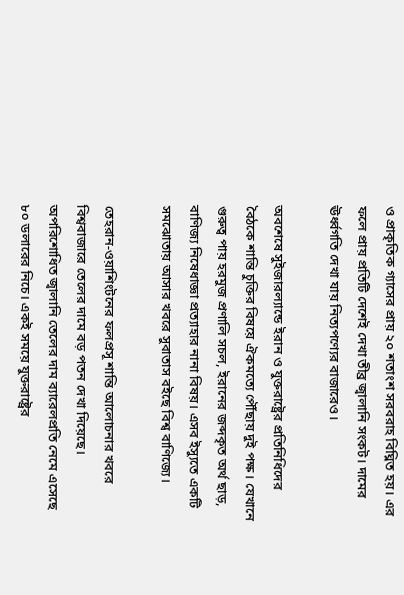ও প্রাকৃতিক গ্যাসের প্রায় ২০ শতাংশ সরবরাহ বিঘ্নিত হয়। এর ফলে প্রায় প্রতিটি দেশেই দেখা তীব্র জ্বালানি সংকট। দামের ঊর্ধ্বগতি দেখা যায় নিত্যপণ্যের বাজারেও।

অবশেষে সুইজারল্যান্ডে ইরান ও যুক্তরাষ্ট্রের প্রতিনিধিদের বৈঠকে শান্তি চুক্তির বিষয়ে ঐকমত্যে পৌঁছায় দুই পক্ষ। যেখানে গুরুত্ব পায় হরমুজ প্রণালি সচল, ইরানের জব্দকৃত অর্থ ছাড়, বাণিজ্য নিষেধাজ্ঞা প্রত্যাহার নানা বিষয়। এসব ইস্যুতে একটি সমঝোতায় আসার খবরে সুবাতাস বইছে বিশ্ব বাণিজ্যে।

তেহরান-ওয়াশিংটনের ফলপ্রসূ শান্তি আলোচনার খবরে বিশ্ববাজারে তেলের দামে বড় পতন দেখা দিয়েছে। অপরিশোধিত জ্বালানি তেলের দাম ব্যারেলপ্রতি নেমে এসেছে ৮০ ডলারের নিচে। একই সময়ে যুক্তরাষ্ট্রের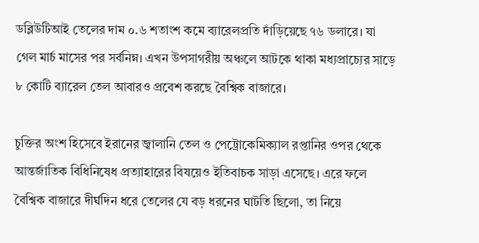ডব্লিউটিআই তেলের দাম ০.৬ শতাংশ কমে ব্যারেলপ্রতি দাঁড়িয়েছে ৭৬ ডলারে। যা গেল মার্চ মাসের পর সর্বনিম্ন। এখন উপসাগরীয় অঞ্চলে আটকে থাকা মধ্যপ্রাচ্যের সাড়ে ৮ কোটি ব্যারেল তেল আবারও প্রবেশ করছে বৈশ্বিক বাজারে।

চুক্তির অংশ হিসেবে ইরানের জ্বালানি তেল ও পেট্রোকেমিক্যাল রপ্তানির ওপর থেকে আন্তর্জাতিক বিধিনিষেধ প্রত্যাহারের বিষয়েও ইতিবাচক সাড়া এসেছে। এরে ফলে বৈশ্বিক বাজারে দীর্ঘদিন ধরে তেলের যে বড় ধরনের ঘাটতি ছিলো, তা নিয়ে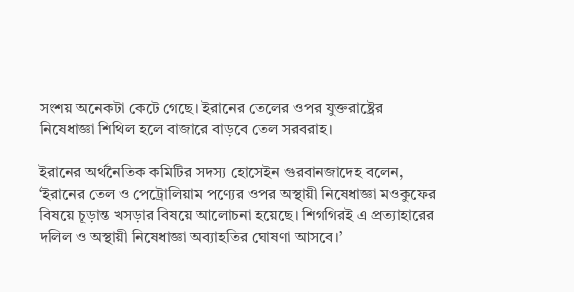সংশয় অনেকটা কেটে গেছে। ইরানের তেলের ওপর যুক্তরাষ্ট্রের নিষেধাজ্ঞা শিথিল হলে বাজারে বাড়বে তেল সরবরাহ।

ইরানের অর্থনৈতিক কমিটির সদস্য হোসেইন গুরবানজাদেহ বলেন, ‘ইরানের তেল ও পেট্রোলিয়াম পণ্যের ওপর অস্থায়ী নিষেধাজ্ঞা মওকুফের বিষয়ে চূড়ান্ত খসড়ার বিষয়ে আলোচনা হয়েছে। শিগগিরই এ প্রত্যাহারের দলিল ও অস্থায়ী নিষেধাজ্ঞা অব্যাহতির ঘোষণা আসবে।’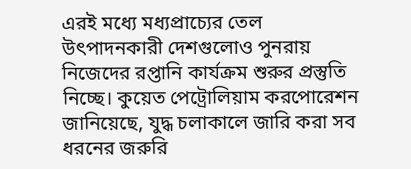এরই মধ্যে মধ্যপ্রাচ্যের তেল উৎপাদনকারী দেশগুলোও পুনরায় নিজেদের রপ্তানি কার্যক্রম শুরুর প্রস্তুতি নিচ্ছে। কুয়েত পেট্রোলিয়াম করপোরেশন জানিয়েছে, যুদ্ধ চলাকালে জারি করা সব ধরনের জরুরি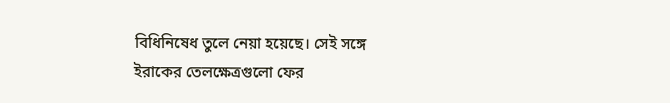বিধিনিষেধ তুলে নেয়া হয়েছে। সেই সঙ্গে ইরাকের তেলক্ষেত্রগুলো ফের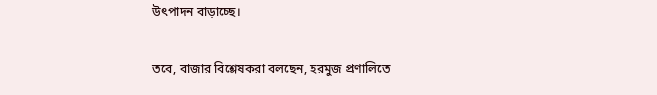উৎপাদন বাড়াচ্ছে।

তবে, বাজার বিশ্লেষকরা বলছেন, হরমুজ প্রণালিতে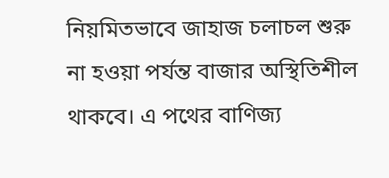নিয়মিতভাবে জাহাজ চলাচল শুরু না হওয়া পর্যন্ত বাজার অস্থিতিশীল থাকবে। এ পথের বাণিজ্য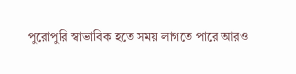পুরোপুরি স্বাভাবিক হতে সময় লাগতে পারে আরও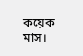কয়েক মাস।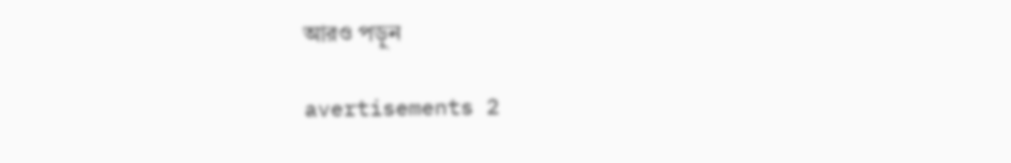আরও পড়ুন

avertisements 2